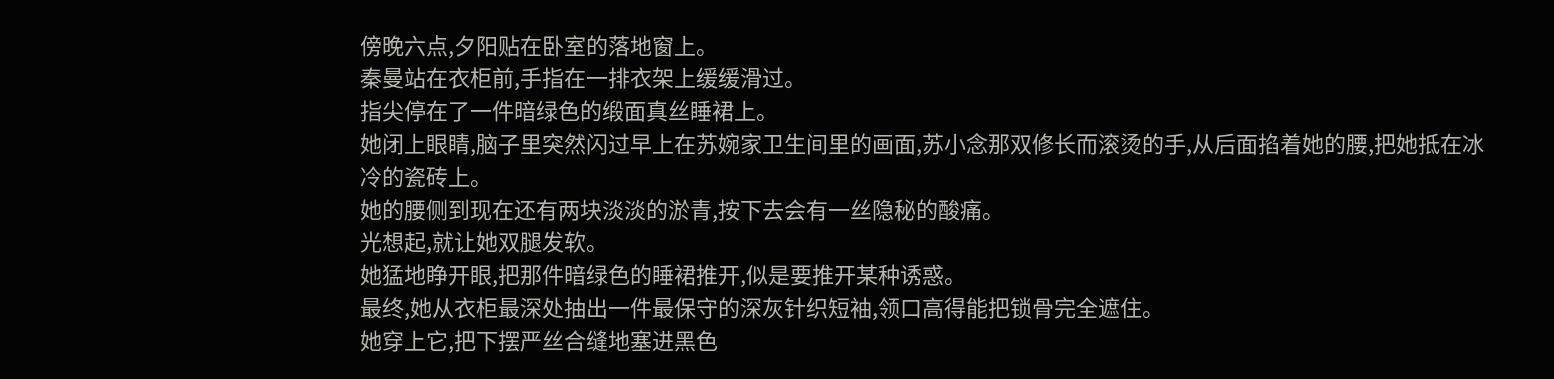傍晚六点,夕阳贴在卧室的落地窗上。
秦曼站在衣柜前,手指在一排衣架上缓缓滑过。
指尖停在了一件暗绿色的缎面真丝睡裙上。
她闭上眼睛,脑子里突然闪过早上在苏婉家卫生间里的画面,苏小念那双修长而滚烫的手,从后面掐着她的腰,把她抵在冰冷的瓷砖上。
她的腰侧到现在还有两块淡淡的淤青,按下去会有一丝隐秘的酸痛。
光想起,就让她双腿发软。
她猛地睁开眼,把那件暗绿色的睡裙推开,似是要推开某种诱惑。
最终,她从衣柜最深处抽出一件最保守的深灰针织短袖,领口高得能把锁骨完全遮住。
她穿上它,把下摆严丝合缝地塞进黑色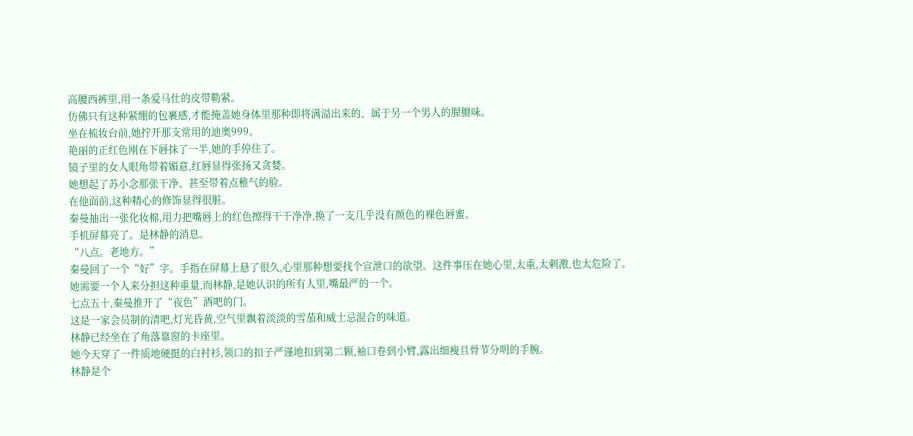高腰西裤里,用一条爱马仕的皮带勒紧。
仿佛只有这种紧绷的包裹感,才能掩盖她身体里那种即将满溢出来的、属于另一个男人的腥膻味。
坐在梳妆台前,她拧开那支常用的迪奥999。
艳丽的正红色刚在下唇抹了一半,她的手停住了。
镜子里的女人眼角带着媚意,红唇显得张扬又贪婪。
她想起了苏小念那张干净、甚至带着点稚气的脸。
在他面前,这种精心的修饰显得很脏。
秦曼抽出一张化妆棉,用力把嘴唇上的红色擦得干干净净,换了一支几乎没有颜色的裸色唇蜜。
手机屏幕亮了。是林静的消息。
“八点。老地方。”
秦曼回了一个“好”字。手指在屏幕上悬了很久,心里那种想要找个宣泄口的欲望。这件事压在她心里,太重,太刺激,也太危险了。
她需要一个人来分担这种重量,而林静,是她认识的所有人里,嘴最严的一个。
七点五十,秦曼推开了“夜色”酒吧的门。
这是一家会员制的清吧,灯光昏黄,空气里飘着淡淡的雪茄和威士忌混合的味道。
林静已经坐在了角落靠窗的卡座里。
她今天穿了一件质地硬挺的白衬衫,领口的扣子严谨地扣到第二颗,袖口卷到小臂,露出细瘦且骨节分明的手腕。
林静是个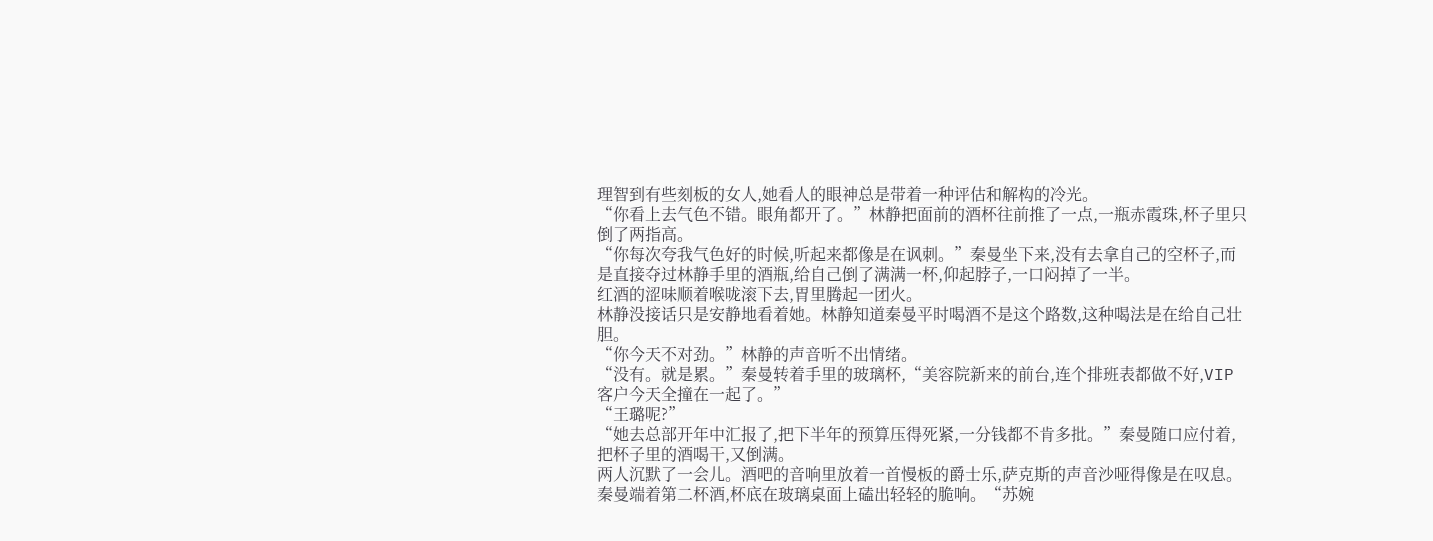理智到有些刻板的女人,她看人的眼神总是带着一种评估和解构的冷光。
“你看上去气色不错。眼角都开了。”林静把面前的酒杯往前推了一点,一瓶赤霞珠,杯子里只倒了两指高。
“你每次夸我气色好的时候,听起来都像是在讽刺。”秦曼坐下来,没有去拿自己的空杯子,而是直接夺过林静手里的酒瓶,给自己倒了满满一杯,仰起脖子,一口闷掉了一半。
红酒的涩味顺着喉咙滚下去,胃里腾起一团火。
林静没接话只是安静地看着她。林静知道秦曼平时喝酒不是这个路数,这种喝法是在给自己壮胆。
“你今天不对劲。”林静的声音听不出情绪。
“没有。就是累。”秦曼转着手里的玻璃杯,“美容院新来的前台,连个排班表都做不好,VIP客户今天全撞在一起了。”
“王璐呢?”
“她去总部开年中汇报了,把下半年的预算压得死紧,一分钱都不肯多批。”秦曼随口应付着,把杯子里的酒喝干,又倒满。
两人沉默了一会儿。酒吧的音响里放着一首慢板的爵士乐,萨克斯的声音沙哑得像是在叹息。
秦曼端着第二杯酒,杯底在玻璃桌面上磕出轻轻的脆响。“苏婉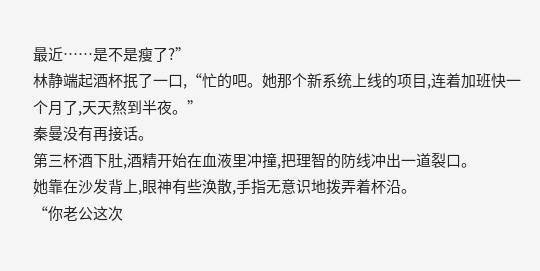最近……是不是瘦了?”
林静端起酒杯抿了一口,“忙的吧。她那个新系统上线的项目,连着加班快一个月了,天天熬到半夜。”
秦曼没有再接话。
第三杯酒下肚,酒精开始在血液里冲撞,把理智的防线冲出一道裂口。
她靠在沙发背上,眼神有些涣散,手指无意识地拨弄着杯沿。
“你老公这次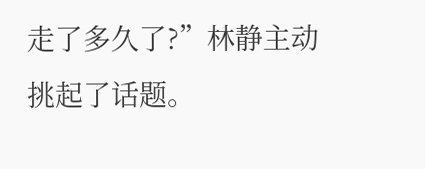走了多久了?”林静主动挑起了话题。